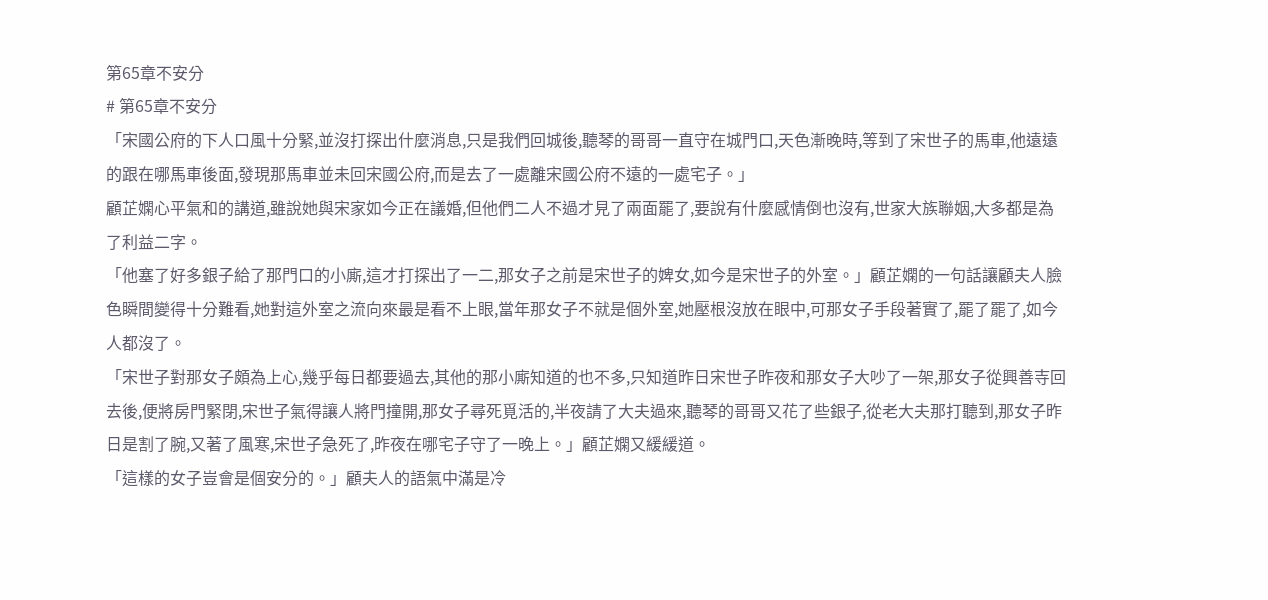第65章不安分
# 第65章不安分
「宋國公府的下人口風十分緊,並沒打探出什麼消息,只是我們回城後,聽琴的哥哥一直守在城門口,天色漸晚時,等到了宋世子的馬車,他遠遠的跟在哪馬車後面,發現那馬車並未回宋國公府,而是去了一處離宋國公府不遠的一處宅子。」
顧芷嫻心平氣和的講道,雖說她與宋家如今正在議婚,但他們二人不過才見了兩面罷了,要說有什麼感情倒也沒有,世家大族聯姻,大多都是為了利益二字。
「他塞了好多銀子給了那門口的小廝,這才打探出了一二,那女子之前是宋世子的婢女,如今是宋世子的外室。」顧芷嫻的一句話讓顧夫人臉色瞬間變得十分難看,她對這外室之流向來最是看不上眼,當年那女子不就是個外室,她壓根沒放在眼中,可那女子手段著實了,罷了罷了,如今人都沒了。
「宋世子對那女子頗為上心,幾乎每日都要過去,其他的那小廝知道的也不多,只知道昨日宋世子昨夜和那女子大吵了一架,那女子從興善寺回去後,便將房門緊閉,宋世子氣得讓人將門撞開,那女子尋死覓活的,半夜請了大夫過來,聽琴的哥哥又花了些銀子,從老大夫那打聽到,那女子昨日是割了腕,又著了風寒,宋世子急死了,昨夜在哪宅子守了一晚上。」顧芷嫻又緩緩道。
「這樣的女子豈會是個安分的。」顧夫人的語氣中滿是冷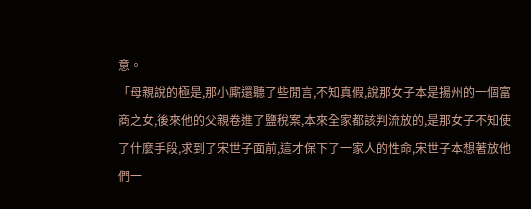意。
「母親說的極是,那小廝還聽了些閒言,不知真假,說那女子本是揚州的一個富商之女,後來他的父親卷進了鹽稅案,本來全家都該判流放的,是那女子不知使了什麼手段,求到了宋世子面前,這才保下了一家人的性命,宋世子本想著放他們一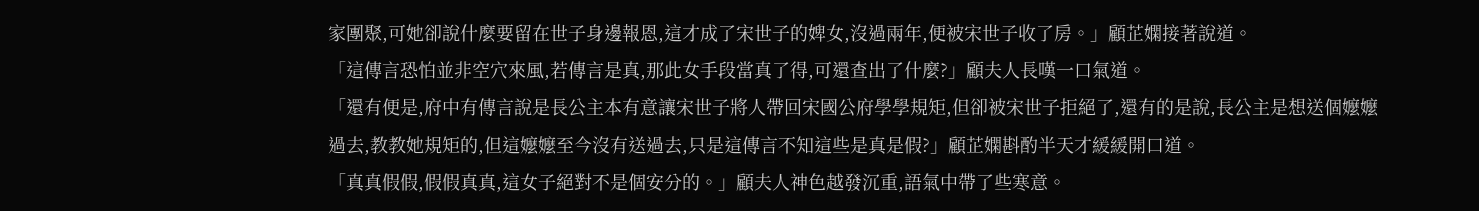家團聚,可她卻說什麼要留在世子身邊報恩,這才成了宋世子的婢女,沒過兩年,便被宋世子收了房。」顧芷嫻接著說道。
「這傳言恐怕並非空穴來風,若傳言是真,那此女手段當真了得,可還查出了什麼?」顧夫人長嘆一口氣道。
「還有便是,府中有傳言說是長公主本有意讓宋世子將人帶回宋國公府學學規矩,但卻被宋世子拒絕了,還有的是說,長公主是想送個嬤嬤過去,教教她規矩的,但這嬤嬤至今沒有送過去,只是這傳言不知這些是真是假?」顧芷嫻斟酌半天才緩緩開口道。
「真真假假,假假真真,這女子絕對不是個安分的。」顧夫人神色越發沉重,語氣中帶了些寒意。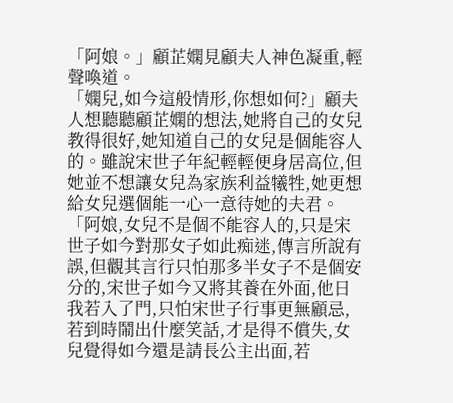「阿娘。」顧芷嫻見顧夫人神色凝重,輕聲喚道。
「嫻兒,如今這般情形,你想如何?」顧夫人想聽聽顧芷嫻的想法,她將自己的女兒教得很好,她知道自己的女兒是個能容人的。雖說宋世子年紀輕輕便身居高位,但她並不想讓女兒為家族利益犧牲,她更想給女兒選個能一心一意待她的夫君。
「阿娘,女兒不是個不能容人的,只是宋世子如今對那女子如此痴迷,傳言所說有誤,但觀其言行只怕那多半女子不是個安分的,宋世子如今又將其養在外面,他日我若入了門,只怕宋世子行事更無顧忌,若到時鬧出什麼笑話,才是得不償失,女兒覺得如今還是請長公主出面,若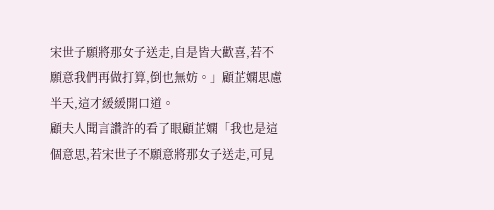宋世子願將那女子送走,自是皆大歡喜,若不願意我們再做打算,倒也無妨。」顧芷嫻思慮半天,這才緩緩開口道。
顧夫人聞言讚許的看了眼顧芷嫻「我也是這個意思,若宋世子不願意將那女子送走,可見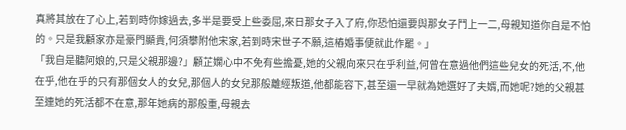真將其放在了心上,若到時你嫁過去,多半是要受上些委屈,來日那女子入了府,你恐怕還要與那女子鬥上一二,母親知道你自是不怕的。只是我顧家亦是豪門顯貴,何須攀附他宋家,若到時宋世子不願,這樁婚事便就此作罷。」
「我自是聽阿娘的,只是父親那邊?」顧芷嫻心中不免有些擔憂,她的父親向來只在乎利益,何曾在意過他們這些兒女的死活,不,他在乎,他在乎的只有那個女人的女兒,那個人的女兒那般離經叛道,他都能容下,甚至還一早就為她選好了夫婿,而她呢?她的父親甚至連她的死活都不在意,那年她病的那般重,母親去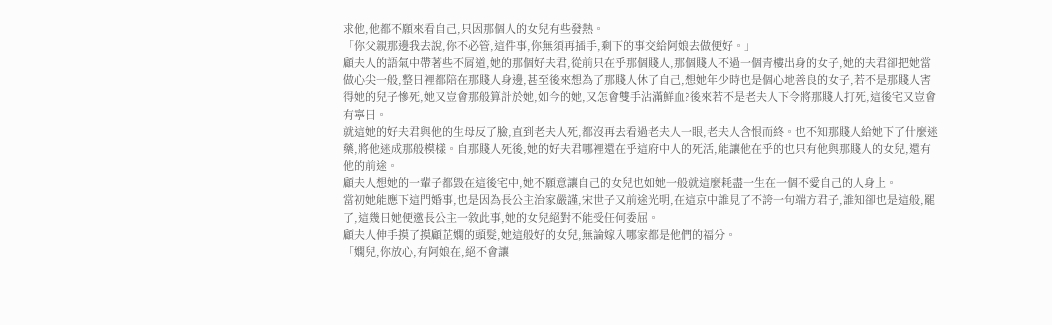求他,他都不願來看自己,只因那個人的女兒有些發熱。
「你父親那邊我去說,你不必管,這件事,你無須再插手,剩下的事交給阿娘去做便好。」
顧夫人的語氣中帶著些不屑道,她的那個好夫君,從前只在乎那個賤人,那個賤人不過一個青樓出身的女子,她的夫君卻把她當做心尖一般,整日裡都陪在那賤人身邊,甚至後來想為了那賤人休了自己,想她年少時也是個心地善良的女子,若不是那賤人害得她的兒子慘死,她又豈會那般算計於她,如今的她,又怎會雙手沾滿鮮血?後來若不是老夫人下令將那賤人打死,這後宅又豈會有寧日。
就這她的好夫君與他的生母反了臉,直到老夫人死,都沒再去看過老夫人一眼,老夫人含恨而終。也不知那賤人給她下了什麼迷藥,將他迷成那般模樣。自那賤人死後,她的好夫君哪裡還在乎這府中人的死活,能讓他在乎的也只有他與那賤人的女兒,還有他的前途。
顧夫人想她的一輩子都毀在這後宅中,她不願意讓自己的女兒也如她一般就這麼耗盡一生在一個不愛自己的人身上。
當初她能應下這門婚事,也是因為長公主治家嚴謹,宋世子又前途光明,在這京中誰見了不誇一句端方君子,誰知卻也是這般,罷了,這幾日她便邀長公主一敘此事,她的女兒絕對不能受任何委屈。
顧夫人伸手摸了摸顧芷嫻的頭髮,她這般好的女兒,無論嫁入哪家都是他們的福分。
「嫻兒,你放心,有阿娘在,絕不會讓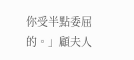你受半點委屈的。」顧夫人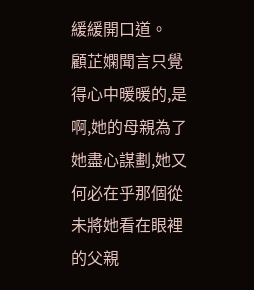緩緩開口道。
顧芷嫻聞言只覺得心中暖暖的,是啊,她的母親為了她盡心謀劃,她又何必在乎那個從未將她看在眼裡的父親